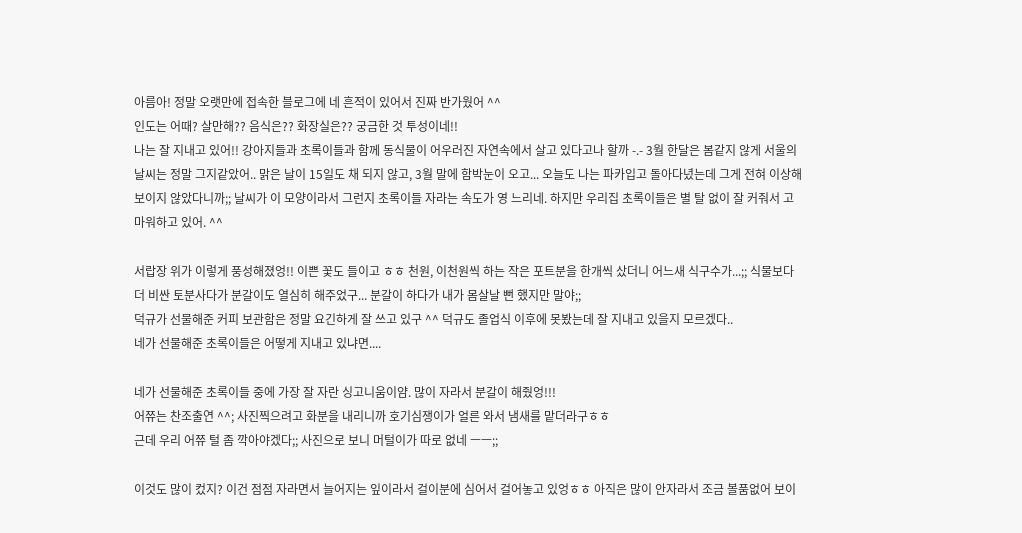아름아! 정말 오랫만에 접속한 블로그에 네 흔적이 있어서 진짜 반가웠어 ^^
인도는 어때? 살만해?? 음식은?? 화장실은?? 궁금한 것 투성이네!!
나는 잘 지내고 있어!! 강아지들과 초록이들과 함께 동식물이 어우러진 자연속에서 살고 있다고나 할까 -.- 3월 한달은 봄같지 않게 서울의 날씨는 정말 그지같았어.. 맑은 날이 15일도 채 되지 않고, 3월 말에 함박눈이 오고... 오늘도 나는 파카입고 돌아다녔는데 그게 전혀 이상해보이지 않았다니까;; 날씨가 이 모양이라서 그런지 초록이들 자라는 속도가 영 느리네. 하지만 우리집 초록이들은 별 탈 없이 잘 커줘서 고마워하고 있어. ^^

서랍장 위가 이렇게 풍성해졌엉!! 이쁜 꽃도 들이고 ㅎㅎ 천원, 이천원씩 하는 작은 포트분을 한개씩 샀더니 어느새 식구수가...;; 식물보다 더 비싼 토분사다가 분갈이도 열심히 해주었구... 분갈이 하다가 내가 몸살날 뻔 했지만 말야;;
덕규가 선물해준 커피 보관함은 정말 요긴하게 잘 쓰고 있구 ^^ 덕규도 졸업식 이후에 못봤는데 잘 지내고 있을지 모르겠다..
네가 선물해준 초록이들은 어떻게 지내고 있냐면....

네가 선물해준 초록이들 중에 가장 잘 자란 싱고니움이얌. 많이 자라서 분갈이 해줬엉!!!
어쮸는 찬조출연 ^^; 사진찍으려고 화분을 내리니까 호기심쟁이가 얼른 와서 냄새를 맡더라구ㅎㅎ
근데 우리 어쮸 털 좀 깍아야겠다;; 사진으로 보니 머털이가 따로 없네 ㅡㅡ;;

이것도 많이 컸지? 이건 점점 자라면서 늘어지는 잎이라서 걸이분에 심어서 걸어놓고 있엉ㅎㅎ 아직은 많이 안자라서 조금 볼품없어 보이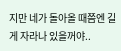지만 네가 돌아올 때쯤엔 길게 자라나 있을꺼야..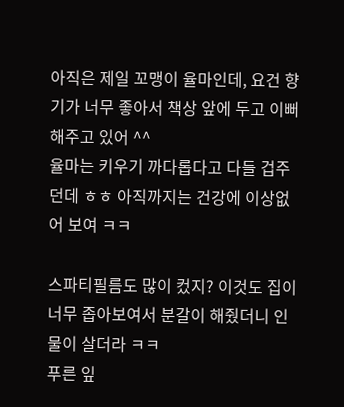아직은 제일 꼬맹이 율마인데, 요건 향기가 너무 좋아서 책상 앞에 두고 이뻐해주고 있어 ^^
율마는 키우기 까다롭다고 다들 겁주던데 ㅎㅎ 아직까지는 건강에 이상없어 보여 ㅋㅋ

스파티필름도 많이 컸지? 이것도 집이 너무 좁아보여서 분갈이 해줬더니 인물이 살더라 ㅋㅋ
푸른 잎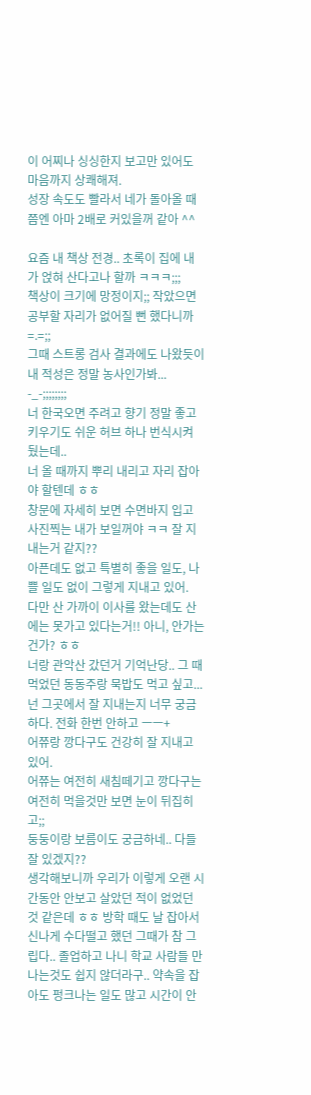이 어찌나 싱싱한지 보고만 있어도 마음까지 상쾌해져.
성장 속도도 빨라서 네가 돌아올 때 쯤엔 아마 2배로 커있을꺼 같아 ^^

요즘 내 책상 전경.. 초록이 집에 내가 얹혀 산다고나 할까 ㅋㅋㅋ;;;
책상이 크기에 망정이지;; 작았으면 공부할 자리가 없어질 뻔 했다니까 =.=;;
그때 스트롱 검사 결과에도 나왔듯이 내 적성은 정말 농사인가봐... -_-;;;;;;;;
너 한국오면 주려고 향기 정말 좋고 키우기도 쉬운 허브 하나 번식시켜 뒀는데..
너 올 때까지 뿌리 내리고 자리 잡아야 할텐데 ㅎㅎ
창문에 자세히 보면 수면바지 입고 사진찍는 내가 보일꺼야 ㅋㅋ 잘 지내는거 같지??
아픈데도 없고 특별히 좋을 일도, 나쁠 일도 없이 그렇게 지내고 있어.
다만 산 가까이 이사를 왔는데도 산에는 못가고 있다는거!! 아니, 안가는건가? ㅎㅎ
너랑 관악산 갔던거 기억난당.. 그 때 먹었던 동동주랑 묵밥도 먹고 싶고...
넌 그곳에서 잘 지내는지 너무 궁금하다. 전화 한번 안하고 ㅡㅡ+
어쮸랑 깡다구도 건강히 잘 지내고 있어.
어쮸는 여전히 새침떼기고 깡다구는 여전히 먹을것만 보면 눈이 뒤집히고;;
둥둥이랑 보름이도 궁금하네.. 다들 잘 있겠지??
생각해보니까 우리가 이렇게 오랜 시간동안 안보고 살았던 적이 없었던 것 같은데 ㅎㅎ 방학 때도 날 잡아서 신나게 수다떨고 했던 그때가 참 그립다.. 졸업하고 나니 학교 사람들 만나는것도 쉽지 않더라구.. 약속을 잡아도 펑크나는 일도 많고 시간이 안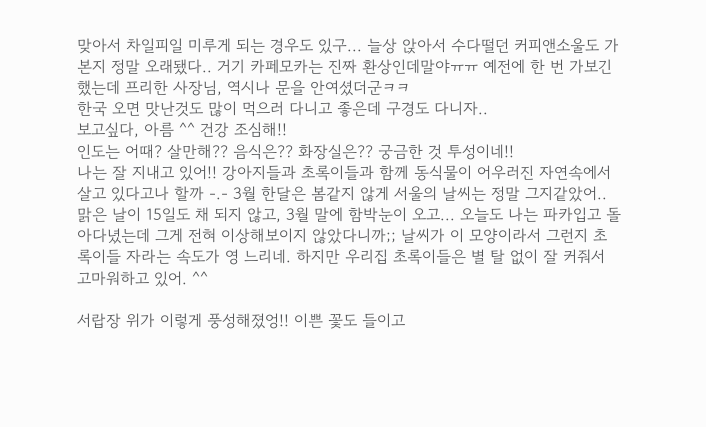맞아서 차일피일 미루게 되는 경우도 있구... 늘상 앉아서 수다떨던 커피앤소울도 가본지 정말 오래됐다.. 거기 카페모카는 진짜 환상인데말야ㅠㅠ 예전에 한 번 가보긴 했는데 프리한 사장님, 역시나 문을 안여셨더군ㅋㅋ
한국 오면 맛난것도 많이 먹으러 다니고 좋은데 구경도 다니자..
보고싶다, 아름 ^^ 건강 조심해!!
인도는 어때? 살만해?? 음식은?? 화장실은?? 궁금한 것 투성이네!!
나는 잘 지내고 있어!! 강아지들과 초록이들과 함께 동식물이 어우러진 자연속에서 살고 있다고나 할까 -.- 3월 한달은 봄같지 않게 서울의 날씨는 정말 그지같았어.. 맑은 날이 15일도 채 되지 않고, 3월 말에 함박눈이 오고... 오늘도 나는 파카입고 돌아다녔는데 그게 전혀 이상해보이지 않았다니까;; 날씨가 이 모양이라서 그런지 초록이들 자라는 속도가 영 느리네. 하지만 우리집 초록이들은 별 탈 없이 잘 커줘서 고마워하고 있어. ^^

서랍장 위가 이렇게 풍성해졌엉!! 이쁜 꽃도 들이고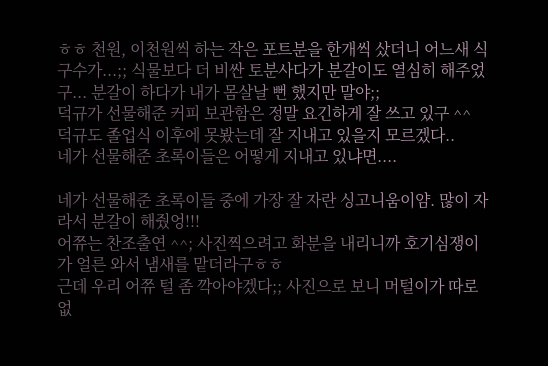ㅎㅎ 천원, 이천원씩 하는 작은 포트분을 한개씩 샀더니 어느새 식구수가...;; 식물보다 더 비싼 토분사다가 분갈이도 열심히 해주었구... 분갈이 하다가 내가 몸살날 뻔 했지만 말야;;
덕규가 선물해준 커피 보관함은 정말 요긴하게 잘 쓰고 있구 ^^ 덕규도 졸업식 이후에 못봤는데 잘 지내고 있을지 모르겠다..
네가 선물해준 초록이들은 어떻게 지내고 있냐면....

네가 선물해준 초록이들 중에 가장 잘 자란 싱고니움이얌. 많이 자라서 분갈이 해줬엉!!!
어쮸는 찬조출연 ^^; 사진찍으려고 화분을 내리니까 호기심쟁이가 얼른 와서 냄새를 맡더라구ㅎㅎ
근데 우리 어쮸 털 좀 깍아야겠다;; 사진으로 보니 머털이가 따로 없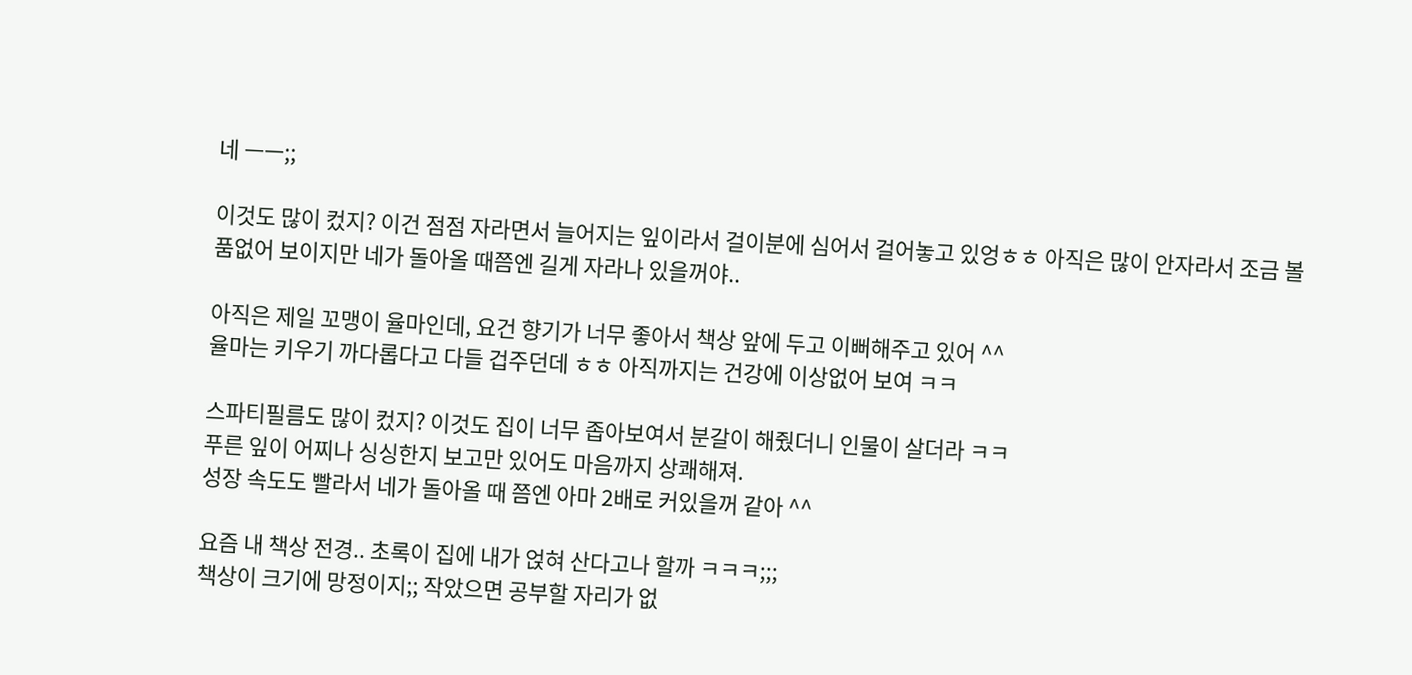네 ㅡㅡ;;

이것도 많이 컸지? 이건 점점 자라면서 늘어지는 잎이라서 걸이분에 심어서 걸어놓고 있엉ㅎㅎ 아직은 많이 안자라서 조금 볼품없어 보이지만 네가 돌아올 때쯤엔 길게 자라나 있을꺼야..

아직은 제일 꼬맹이 율마인데, 요건 향기가 너무 좋아서 책상 앞에 두고 이뻐해주고 있어 ^^
율마는 키우기 까다롭다고 다들 겁주던데 ㅎㅎ 아직까지는 건강에 이상없어 보여 ㅋㅋ

스파티필름도 많이 컸지? 이것도 집이 너무 좁아보여서 분갈이 해줬더니 인물이 살더라 ㅋㅋ
푸른 잎이 어찌나 싱싱한지 보고만 있어도 마음까지 상쾌해져.
성장 속도도 빨라서 네가 돌아올 때 쯤엔 아마 2배로 커있을꺼 같아 ^^

요즘 내 책상 전경.. 초록이 집에 내가 얹혀 산다고나 할까 ㅋㅋㅋ;;;
책상이 크기에 망정이지;; 작았으면 공부할 자리가 없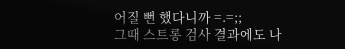어질 뻔 했다니까 =.=;;
그때 스트롱 검사 결과에도 나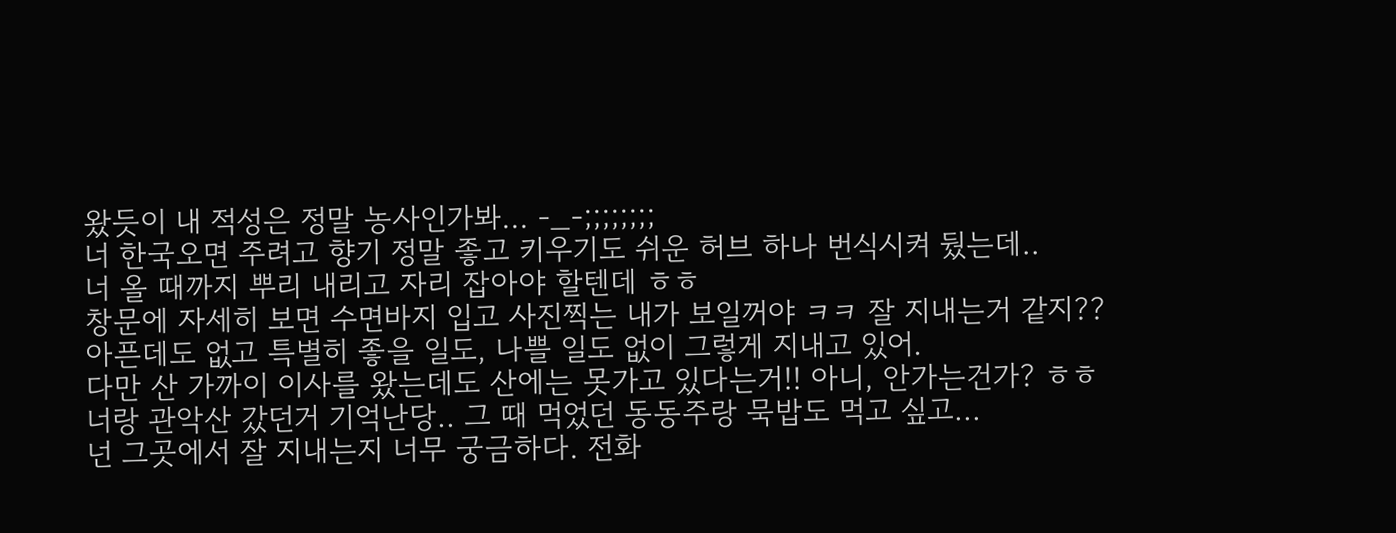왔듯이 내 적성은 정말 농사인가봐... -_-;;;;;;;;
너 한국오면 주려고 향기 정말 좋고 키우기도 쉬운 허브 하나 번식시켜 뒀는데..
너 올 때까지 뿌리 내리고 자리 잡아야 할텐데 ㅎㅎ
창문에 자세히 보면 수면바지 입고 사진찍는 내가 보일꺼야 ㅋㅋ 잘 지내는거 같지??
아픈데도 없고 특별히 좋을 일도, 나쁠 일도 없이 그렇게 지내고 있어.
다만 산 가까이 이사를 왔는데도 산에는 못가고 있다는거!! 아니, 안가는건가? ㅎㅎ
너랑 관악산 갔던거 기억난당.. 그 때 먹었던 동동주랑 묵밥도 먹고 싶고...
넌 그곳에서 잘 지내는지 너무 궁금하다. 전화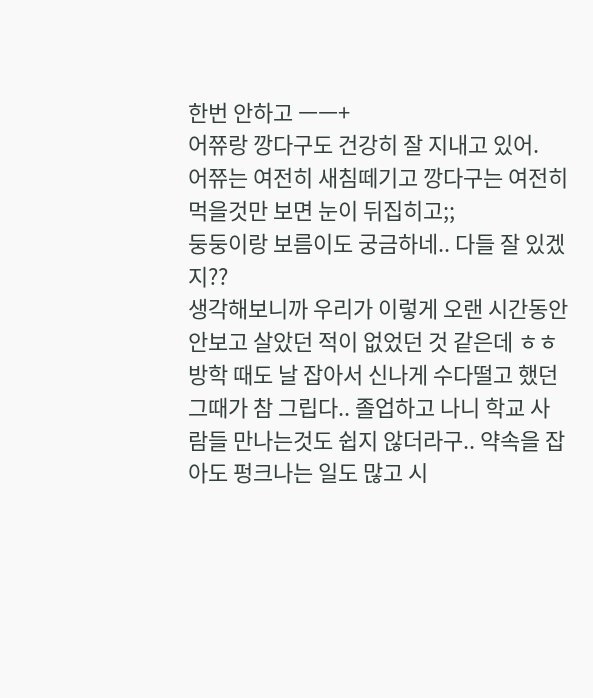한번 안하고 ㅡㅡ+
어쮸랑 깡다구도 건강히 잘 지내고 있어.
어쮸는 여전히 새침떼기고 깡다구는 여전히 먹을것만 보면 눈이 뒤집히고;;
둥둥이랑 보름이도 궁금하네.. 다들 잘 있겠지??
생각해보니까 우리가 이렇게 오랜 시간동안 안보고 살았던 적이 없었던 것 같은데 ㅎㅎ 방학 때도 날 잡아서 신나게 수다떨고 했던 그때가 참 그립다.. 졸업하고 나니 학교 사람들 만나는것도 쉽지 않더라구.. 약속을 잡아도 펑크나는 일도 많고 시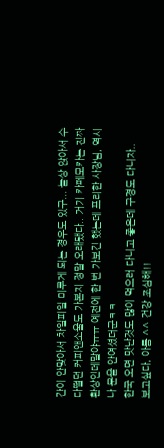간이 안맞아서 차일피일 미루게 되는 경우도 있구... 늘상 앉아서 수다떨던 커피앤소울도 가본지 정말 오래됐다.. 거기 카페모카는 진짜 환상인데말야ㅠㅠ 예전에 한 번 가보긴 했는데 프리한 사장님, 역시나 문을 안여셨더군ㅋㅋ
한국 오면 맛난것도 많이 먹으러 다니고 좋은데 구경도 다니자..
보고싶다, 아름 ^^ 건강 조심해!!